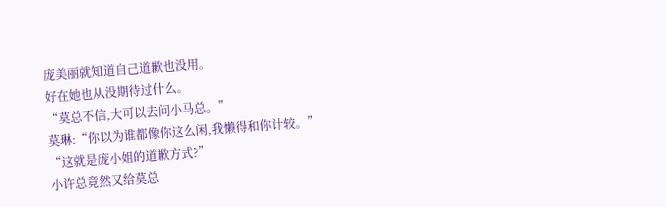庞美丽就知道自己道歉也没用。
好在她也从没期待过什么。
“莫总不信,大可以去问小马总。”
莫琳:“你以为谁都像你这么闲,我懒得和你计较。”
“这就是庞小姐的道歉方式?”
小许总竟然又给莫总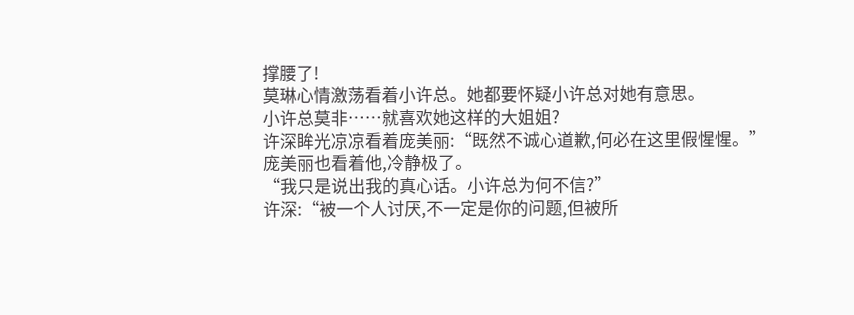撑腰了!
莫琳心情激荡看着小许总。她都要怀疑小许总对她有意思。
小许总莫非……就喜欢她这样的大姐姐?
许深眸光凉凉看着庞美丽:“既然不诚心道歉,何必在这里假惺惺。”
庞美丽也看着他,冷静极了。
“我只是说出我的真心话。小许总为何不信?”
许深:“被一个人讨厌,不一定是你的问题,但被所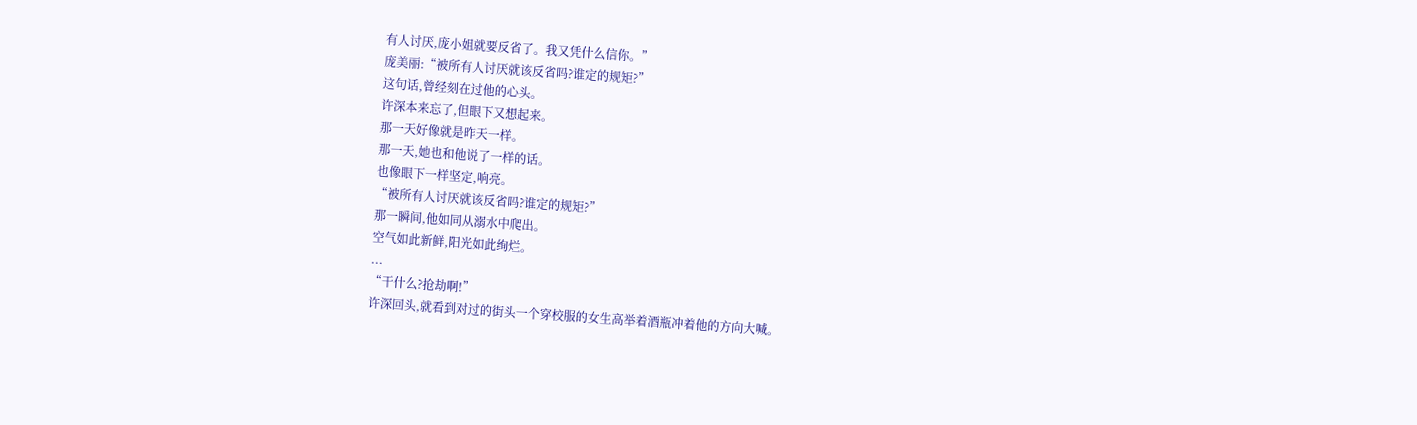有人讨厌,庞小姐就要反省了。我又凭什么信你。”
庞美丽:“被所有人讨厌就该反省吗?谁定的规矩?”
这句话,曾经刻在过他的心头。
许深本来忘了,但眼下又想起来。
那一天好像就是昨天一样。
那一天,她也和他说了一样的话。
也像眼下一样坚定,响亮。
“被所有人讨厌就该反省吗?谁定的规矩?”
那一瞬间,他如同从溺水中爬出。
空气如此新鲜,阳光如此绚烂。
...
“干什么?抢劫啊!”
许深回头,就看到对过的街头一个穿校服的女生高举着酒瓶冲着他的方向大喊。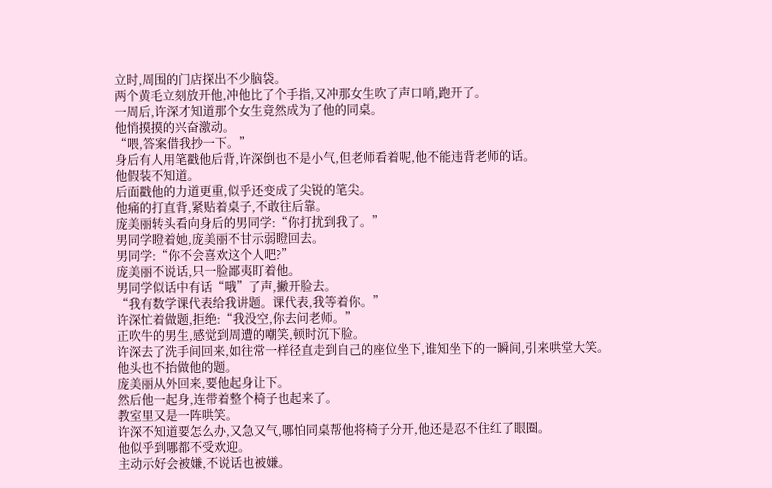立时,周围的门店探出不少脑袋。
两个黄毛立刻放开他,冲他比了个手指,又冲那女生吹了声口哨,跑开了。
一周后,许深才知道那个女生竟然成为了他的同桌。
他悄摸摸的兴奋激动。
“喂,答案借我抄一下。”
身后有人用笔戳他后背,许深倒也不是小气,但老师看着呢,他不能违背老师的话。
他假装不知道。
后面戳他的力道更重,似乎还变成了尖锐的笔尖。
他痛的打直背,紧贴着桌子,不敢往后靠。
庞美丽转头看向身后的男同学:“你打扰到我了。”
男同学瞪着她,庞美丽不甘示弱瞪回去。
男同学:“你不会喜欢这个人吧?”
庞美丽不说话,只一脸鄙夷盯着他。
男同学似话中有话“哦”了声,撇开脸去。
“我有数学课代表给我讲题。课代表,我等着你。”
许深忙着做题,拒绝:“我没空,你去问老师。”
正吹牛的男生,感觉到周遭的嘲笑,顿时沉下脸。
许深去了洗手间回来,如往常一样径直走到自己的座位坐下,谁知坐下的一瞬间,引来哄堂大笑。
他头也不抬做他的题。
庞美丽从外回来,要他起身让下。
然后他一起身,连带着整个椅子也起来了。
教室里又是一阵哄笑。
许深不知道要怎么办,又急又气,哪怕同桌帮他将椅子分开,他还是忍不住红了眼圈。
他似乎到哪都不受欢迎。
主动示好会被嫌,不说话也被嫌。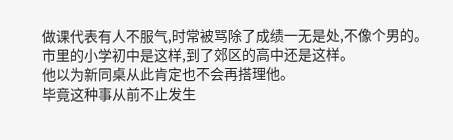做课代表有人不服气,时常被骂除了成绩一无是处,不像个男的。
市里的小学初中是这样,到了郊区的高中还是这样。
他以为新同桌从此肯定也不会再搭理他。
毕竟这种事从前不止发生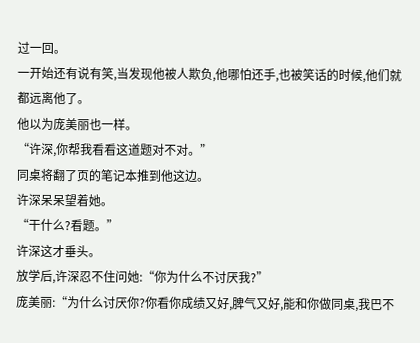过一回。
一开始还有说有笑,当发现他被人欺负,他哪怕还手,也被笑话的时候,他们就都远离他了。
他以为庞美丽也一样。
“许深,你帮我看看这道题对不对。”
同桌将翻了页的笔记本推到他这边。
许深呆呆望着她。
“干什么?看题。”
许深这才垂头。
放学后,许深忍不住问她:“你为什么不讨厌我?”
庞美丽:“为什么讨厌你?你看你成绩又好,脾气又好,能和你做同桌,我巴不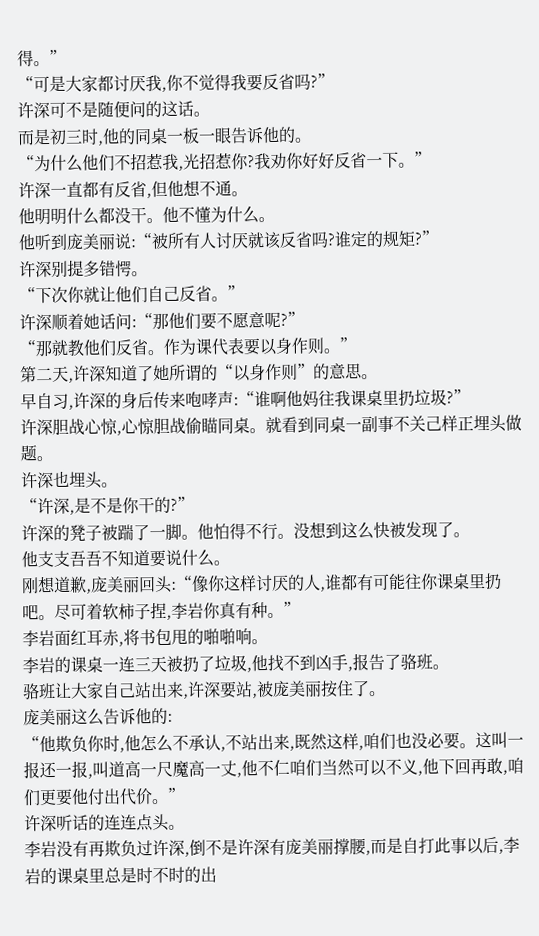得。”
“可是大家都讨厌我,你不觉得我要反省吗?”
许深可不是随便问的这话。
而是初三时,他的同桌一板一眼告诉他的。
“为什么他们不招惹我,光招惹你?我劝你好好反省一下。”
许深一直都有反省,但他想不通。
他明明什么都没干。他不懂为什么。
他听到庞美丽说:“被所有人讨厌就该反省吗?谁定的规矩?”
许深别提多错愕。
“下次你就让他们自己反省。”
许深顺着她话问:“那他们要不愿意呢?”
“那就教他们反省。作为课代表要以身作则。”
第二天,许深知道了她所谓的“以身作则”的意思。
早自习,许深的身后传来咆哮声:“谁啊他妈往我课桌里扔垃圾?”
许深胆战心惊,心惊胆战偷瞄同桌。就看到同桌一副事不关己样正埋头做题。
许深也埋头。
“许深,是不是你干的?”
许深的凳子被踹了一脚。他怕得不行。没想到这么快被发现了。
他支支吾吾不知道要说什么。
刚想道歉,庞美丽回头:“像你这样讨厌的人,谁都有可能往你课桌里扔吧。尽可着软柿子捏,李岩你真有种。”
李岩面红耳赤,将书包甩的啪啪响。
李岩的课桌一连三天被扔了垃圾,他找不到凶手,报告了骆班。
骆班让大家自己站出来,许深要站,被庞美丽按住了。
庞美丽这么告诉他的:
“他欺负你时,他怎么不承认,不站出来,既然这样,咱们也没必要。这叫一报还一报,叫道高一尺魔高一丈,他不仁咱们当然可以不义,他下回再敢,咱们更要他付出代价。”
许深听话的连连点头。
李岩没有再欺负过许深,倒不是许深有庞美丽撑腰,而是自打此事以后,李岩的课桌里总是时不时的出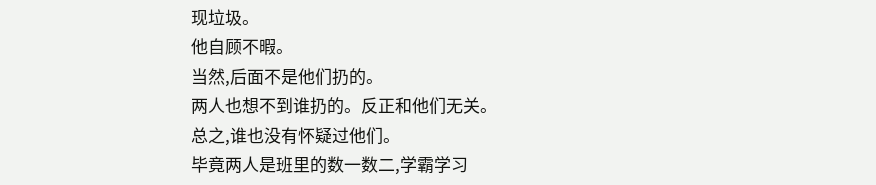现垃圾。
他自顾不暇。
当然,后面不是他们扔的。
两人也想不到谁扔的。反正和他们无关。
总之,谁也没有怀疑过他们。
毕竟两人是班里的数一数二,学霸学习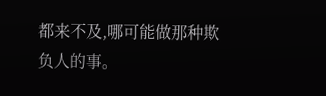都来不及,哪可能做那种欺负人的事。